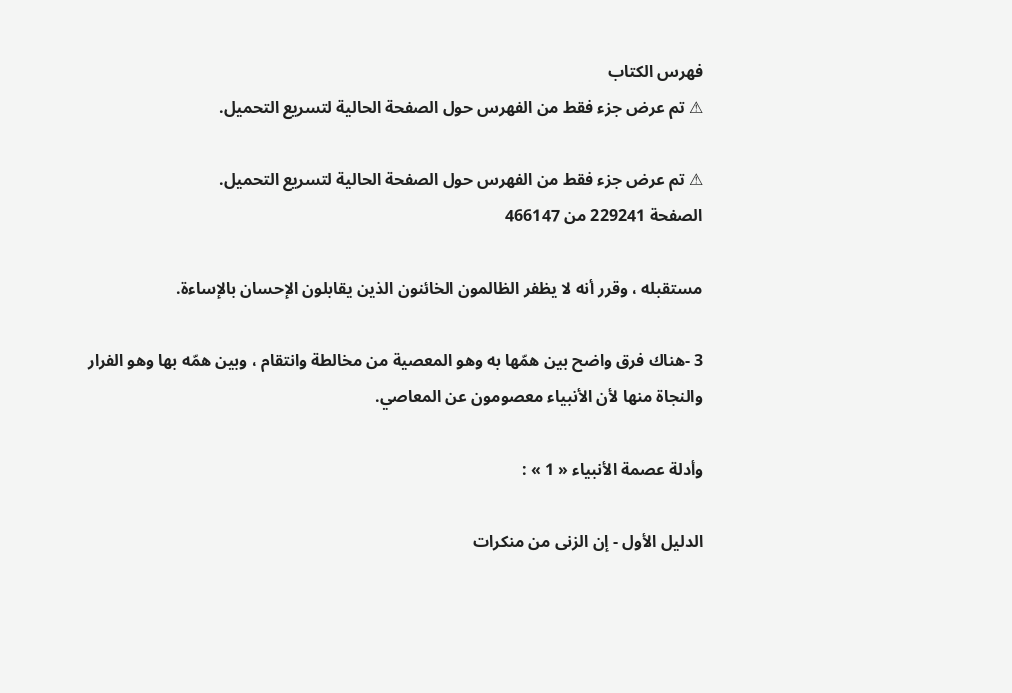فهرس الكتاب
⚠ تم عرض جزء فقط من الفهرس حول الصفحة الحالية لتسريع التحميل.

⚠ تم عرض جزء فقط من الفهرس حول الصفحة الحالية لتسريع التحميل.
الصفحة 229241 من 466147

مستقبله ، وقرر أنه لا يظفر الظالمون الخائنون الذين يقابلون الإحسان بالإساءة.

3 -هناك فرق واضح بين همّها به وهو المعصية من مخالطة وانتقام ، وبين همّه بها وهو الفرار والنجاة منها لأن الأنبياء معصومون عن المعاصي.

وأدلة عصمة الأنبياء « 1 » :

الدليل الأول - إن الزنى من منكرات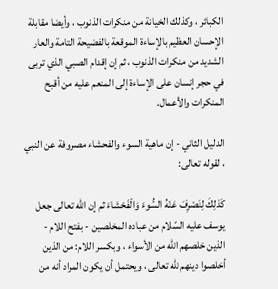الكبائر ، وكذلك الخيانة من منكرات الذنوب ، وأيضا مقابلة الإحسان العظيم بالإساءة الموقعة بالفضيحة التامة والعار الشديد من منكرات الذنوب ، ثم إن إقدام الصبي الذي تربى في حجر إنسان على الإساءة إلى المنعم عليه من أقبح المنكرات والأعمال.

الدليل الثاني - إن ماهية السوء والفحشاء مصروفة عن النبي ، لقوله تعالى:

كَذلِكَ لِنَصْرِفَ عَنْهُ السُّوءَ وَالْفَحْشاءَ ثم إن اللّه تعالى جعل يوسف عليه السّلام من عباده المخلصين - بفتح اللام - الذين خلصهم اللّه من الأسواء ، وبكسر اللام: من الذين أخلصوا دينهم للّه تعالى ، ويحتمل أن يكون المراد أنه من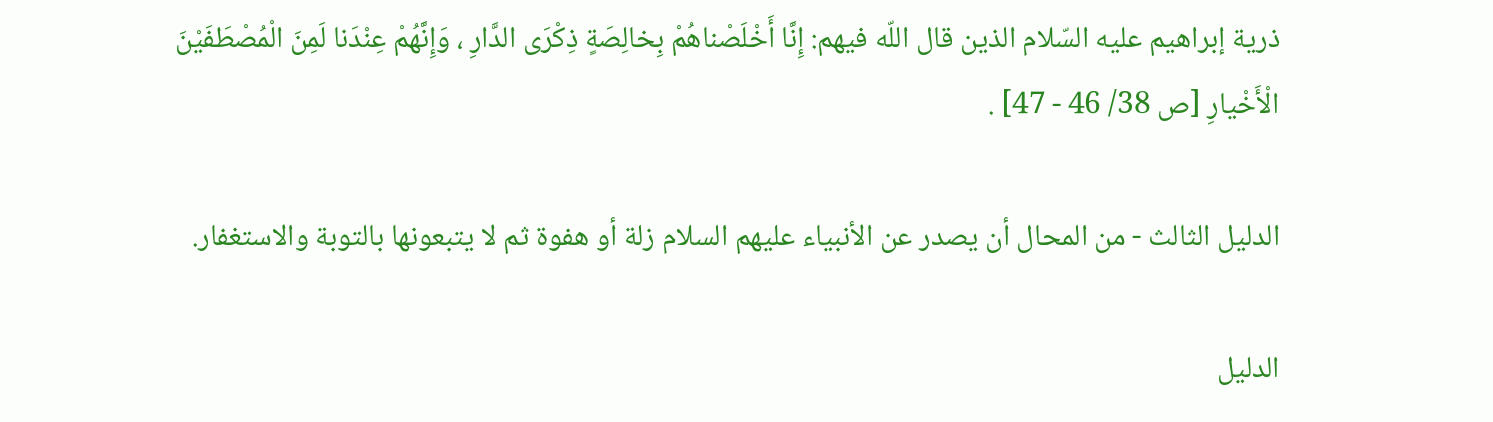ذرية إبراهيم عليه السّلام الذين قال اللّه فيهم: إِنَّا أَخْلَصْناهُمْ بِخالِصَةٍ ذِكْرَى الدَّارِ ، وَإِنَّهُمْ عِنْدَنا لَمِنَ الْمُصْطَفَيْنَ الْأَخْيارِ [ص 38/ 46 - 47] .

الدليل الثالث - من المحال أن يصدر عن الأنبياء عليهم السلام زلة أو هفوة ثم لا يتبعونها بالتوبة والاستغفار.

الدليل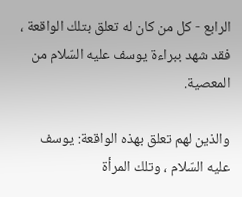الرابع - كل من كان له تعلق بتلك الواقعة ، فقد شهد ببراءة يوسف عليه السّلام من المعصية.

والذين لهم تعلق بهذه الواقعة: يوسف عليه السّلام ، وتلك المرأة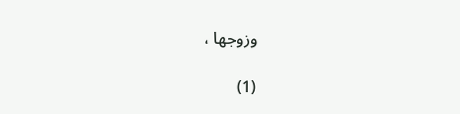وزوجها ،

(1)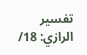تفسير الرازي: 18/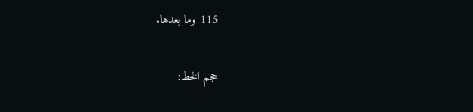115 وما بعدها.

حجم الخط: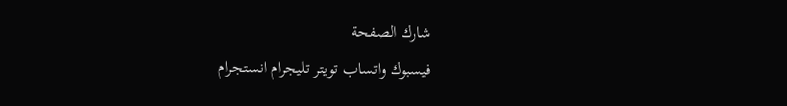شارك الصفحة
فيسبوك واتساب تويتر تليجرام انستجرام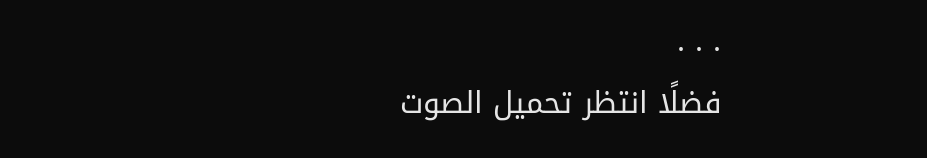. . .
فضلًا انتظر تحميل الصوت